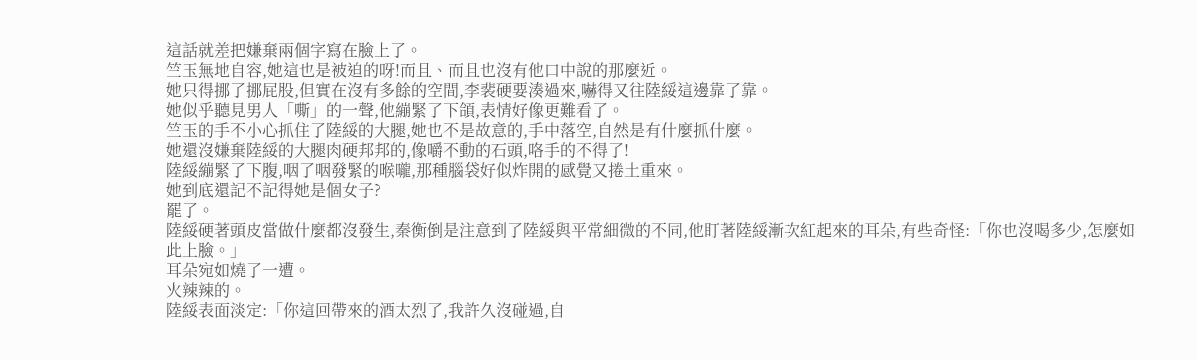這話就差把嫌棄兩個字寫在臉上了。
竺玉無地自容,她這也是被迫的呀!而且、而且也沒有他口中說的那麼近。
她只得挪了挪屁股,但實在沒有多餘的空間,李裴硬要湊過來,嚇得又往陸綏這邊靠了靠。
她似乎聽見男人「嘶」的一聲,他繃緊了下頜,表情好像更難看了。
竺玉的手不小心抓住了陸綏的大腿,她也不是故意的,手中落空,自然是有什麼抓什麼。
她還沒嫌棄陸綏的大腿肉硬邦邦的,像嚼不動的石頭,咯手的不得了!
陸綏繃緊了下腹,咽了咽發緊的喉嚨,那種腦袋好似炸開的感覺又捲土重來。
她到底還記不記得她是個女子?
罷了。
陸綏硬著頭皮當做什麼都沒發生,秦衡倒是注意到了陸綏與平常細微的不同,他盯著陸綏漸次紅起來的耳朵,有些奇怪:「你也沒喝多少,怎麼如此上臉。」
耳朵宛如燒了一遭。
火辣辣的。
陸綏表面淡定:「你這回帶來的酒太烈了,我許久沒碰過,自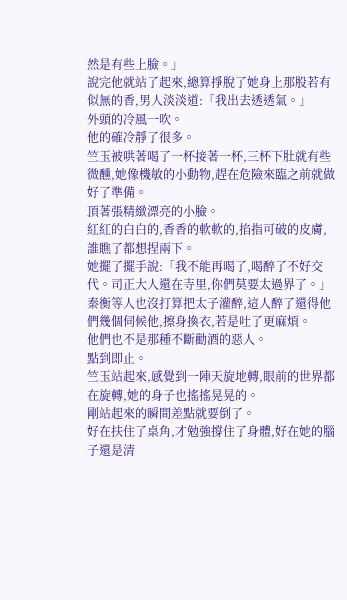然是有些上臉。」
說完他就站了起來,總算掙脫了她身上那股若有似無的香,男人淡淡道:「我出去透透氣。」
外頭的冷風一吹。
他的確冷靜了很多。
竺玉被哄著喝了一杯接著一杯,三杯下肚就有些微醺,她像機敏的小動物,趕在危險來臨之前就做好了準備。
頂著張精緻漂亮的小臉。
紅紅的白白的,香香的軟軟的,掐指可破的皮膚,誰瞧了都想捏兩下。
她擺了擺手說:「我不能再喝了,喝醉了不好交代。司正大人還在寺里,你們莫要太過界了。」
秦衡等人也沒打算把太子灌醉,這人醉了還得他們幾個伺候他,擦身換衣,若是吐了更麻煩。
他們也不是那種不斷勸酒的惡人。
點到即止。
竺玉站起來,感覺到一陣天旋地轉,眼前的世界都在旋轉,她的身子也搖搖晃晃的。
剛站起來的瞬間差點就要倒了。
好在扶住了桌角,才勉強撐住了身體,好在她的腦子還是清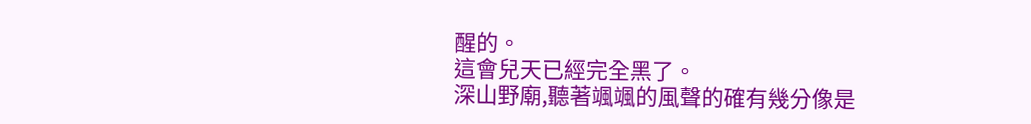醒的。
這會兒天已經完全黑了。
深山野廟,聽著颯颯的風聲的確有幾分像是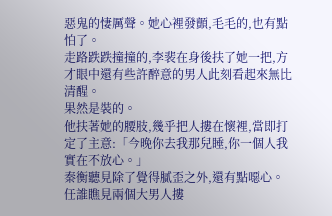惡鬼的悽厲聲。她心裡發顫,毛毛的,也有點怕了。
走路跌跌撞撞的,李裴在身後扶了她一把,方才眼中還有些許醉意的男人此刻看起來無比清醒。
果然是裝的。
他扶著她的腰肢,幾乎把人摟在懷裡,當即打定了主意:「今晚你去我那兒睡,你一個人我實在不放心。」
秦衡聽見除了覺得膩歪之外,還有點噁心。
任誰瞧見兩個大男人摟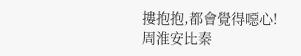摟抱抱,都會覺得噁心!
周淮安比秦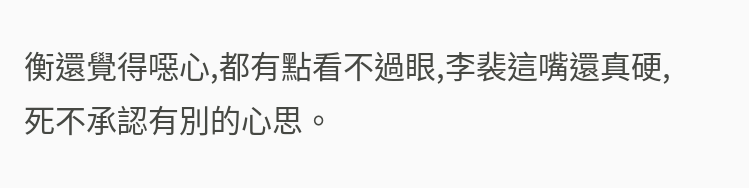衡還覺得噁心,都有點看不過眼,李裴這嘴還真硬,死不承認有別的心思。